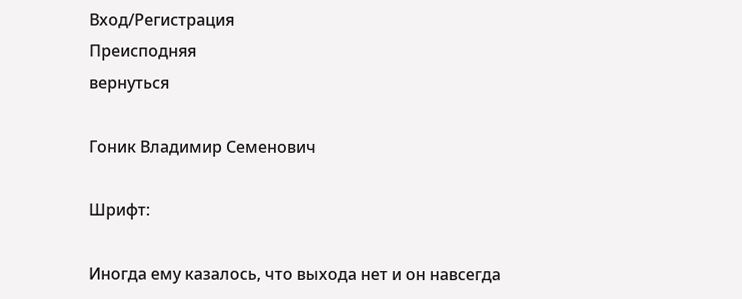Вход/Регистрация
Преисподняя
вернуться

Гоник Владимир Семенович

Шрифт:

Иногда ему казалось, что выхода нет и он навсегда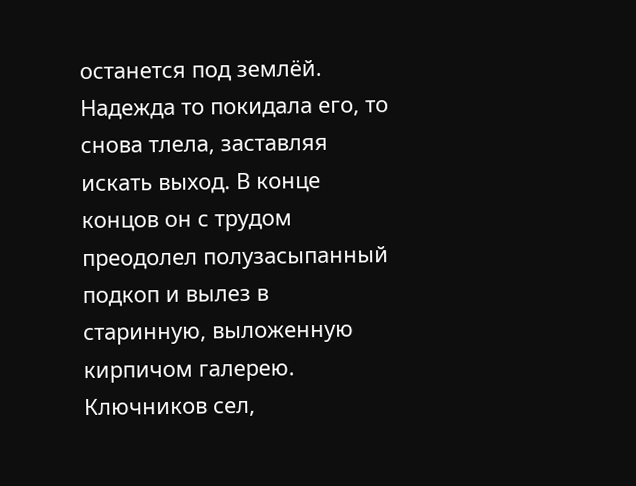останется под землёй. Надежда то покидала его, то снова тлела, заставляя искать выход. В конце концов он с трудом преодолел полузасыпанный подкоп и вылез в старинную, выложенную кирпичом галерею. Ключников сел,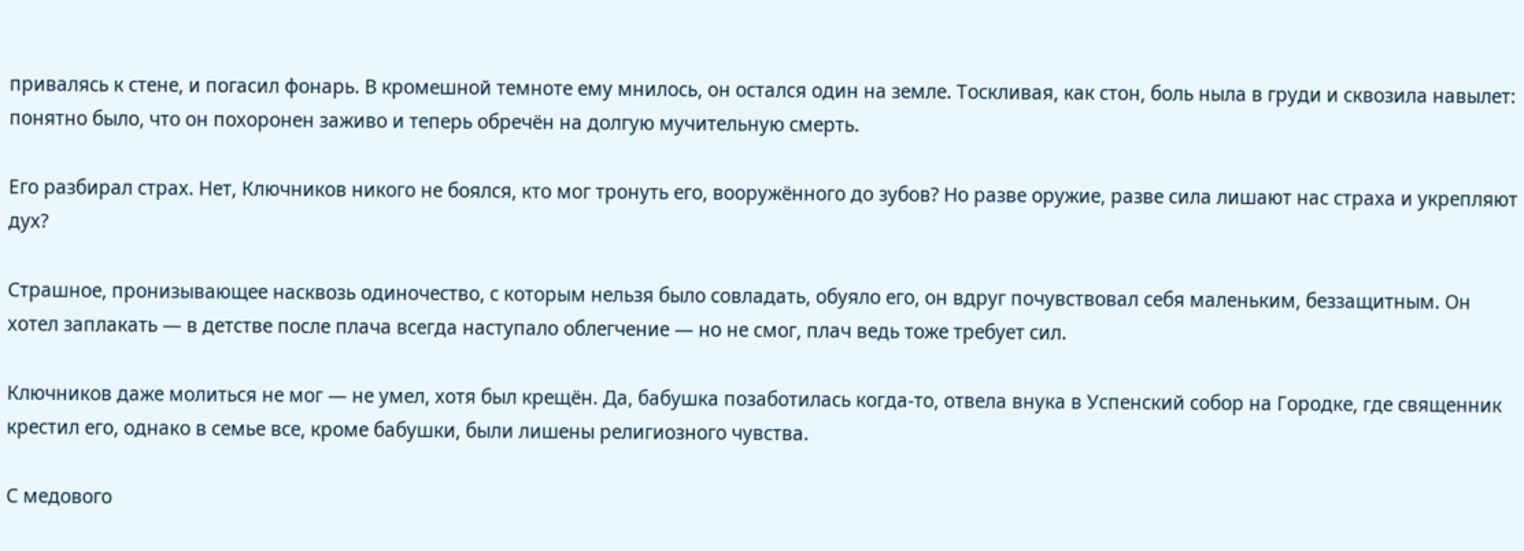привалясь к стене, и погасил фонарь. В кромешной темноте ему мнилось, он остался один на земле. Тоскливая, как стон, боль ныла в груди и сквозила навылет: понятно было, что он похоронен заживо и теперь обречён на долгую мучительную смерть.

Его разбирал страх. Нет, Ключников никого не боялся, кто мог тронуть его, вооружённого до зубов? Но разве оружие, разве сила лишают нас страха и укрепляют дух?

Страшное, пронизывающее насквозь одиночество, с которым нельзя было совладать, обуяло его, он вдруг почувствовал себя маленьким, беззащитным. Он хотел заплакать — в детстве после плача всегда наступало облегчение — но не смог, плач ведь тоже требует сил.

Ключников даже молиться не мог — не умел, хотя был крещён. Да, бабушка позаботилась когда-то, отвела внука в Успенский собор на Городке, где священник крестил его, однако в семье все, кроме бабушки, были лишены религиозного чувства.

С медового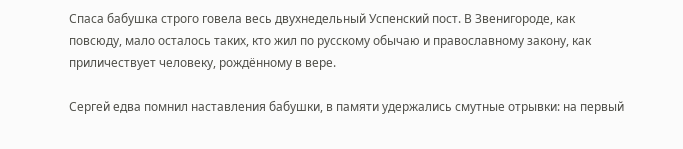Спаса бабушка строго говела весь двухнедельный Успенский пост. В Звенигороде, как повсюду, мало осталось таких, кто жил по русскому обычаю и православному закону, как приличествует человеку, рождённому в вере.

Сергей едва помнил наставления бабушки, в памяти удержались смутные отрывки: на первый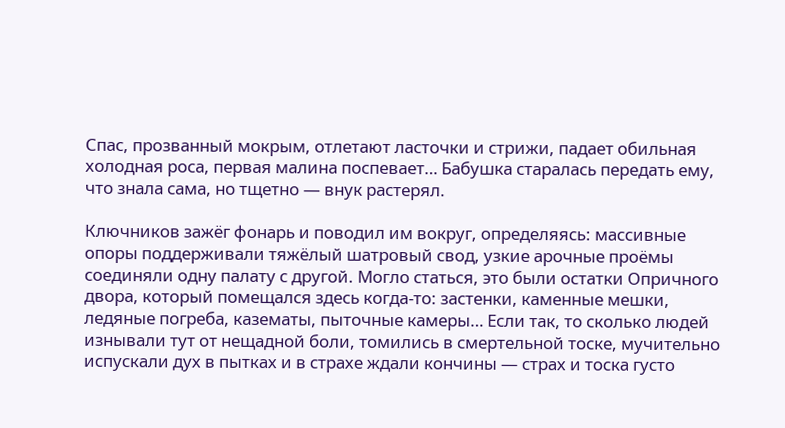Спас, прозванный мокрым, отлетают ласточки и стрижи, падает обильная холодная роса, первая малина поспевает… Бабушка старалась передать ему, что знала сама, но тщетно — внук растерял.

Ключников зажёг фонарь и поводил им вокруг, определяясь: массивные опоры поддерживали тяжёлый шатровый свод, узкие арочные проёмы соединяли одну палату с другой. Могло статься, это были остатки Опричного двора, который помещался здесь когда-то: застенки, каменные мешки, ледяные погреба, казематы, пыточные камеры… Если так, то сколько людей изнывали тут от нещадной боли, томились в смертельной тоске, мучительно испускали дух в пытках и в страхе ждали кончины — страх и тоска густо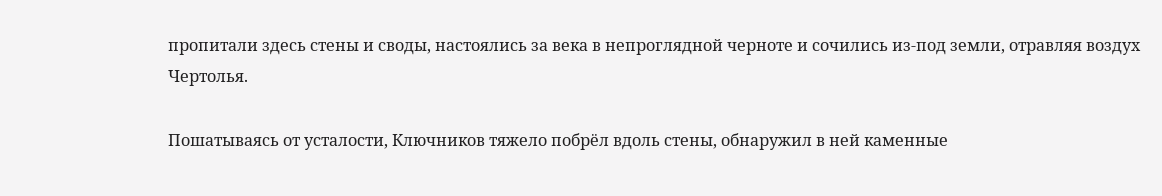пропитали здесь стены и своды, настоялись за века в непроглядной черноте и сочились из-под земли, отравляя воздух Чертолья.

Пошатываясь от усталости, Ключников тяжело побрёл вдоль стены, обнаружил в ней каменные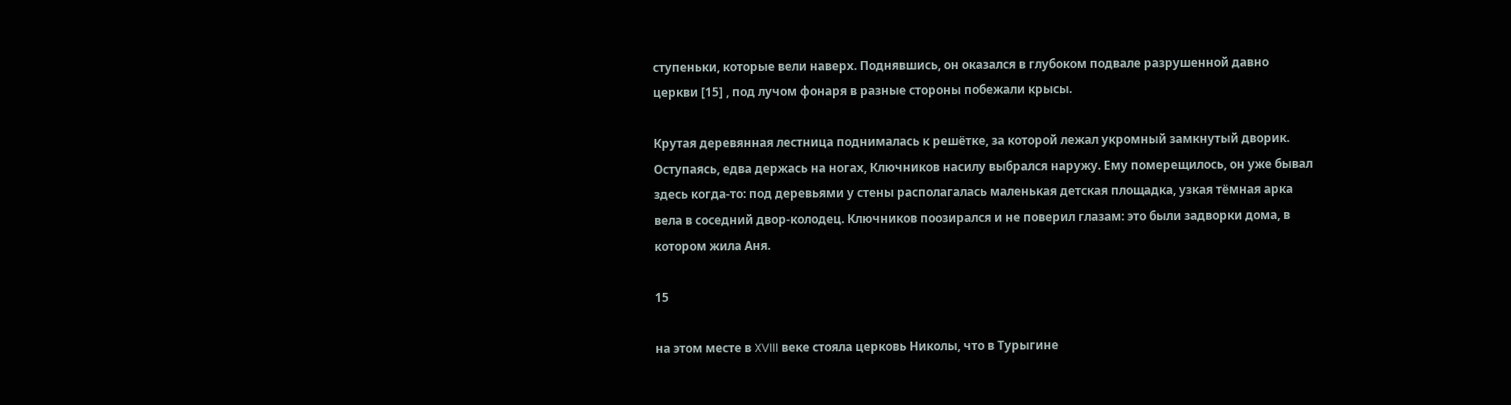ступеньки, которые вели наверх. Поднявшись, он оказался в глубоком подвале разрушенной давно церкви [15] , под лучом фонаря в разные стороны побежали крысы.

Крутая деревянная лестница поднималась к решётке, за которой лежал укромный замкнутый дворик. Оступаясь, едва держась на ногах, Ключников насилу выбрался наружу. Ему померещилось, он уже бывал здесь когда-то: под деревьями у стены располагалась маленькая детская площадка, узкая тёмная арка вела в соседний двор-колодец. Ключников поозирался и не поверил глазам: это были задворки дома, в котором жила Аня.

15

на этом месте в XVIII веке стояла церковь Николы, что в Турыгине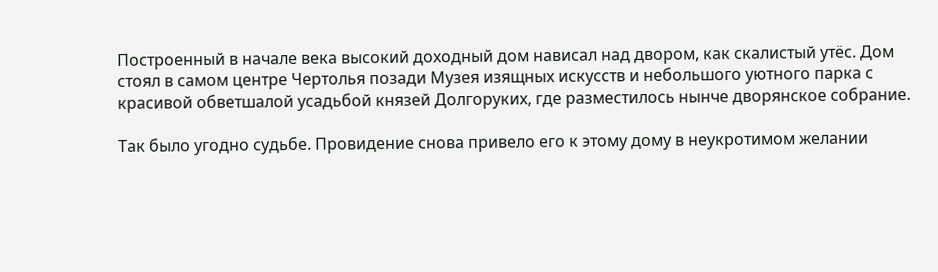Построенный в начале века высокий доходный дом нависал над двором, как скалистый утёс. Дом стоял в самом центре Чертолья позади Музея изящных искусств и небольшого уютного парка с красивой обветшалой усадьбой князей Долгоруких, где разместилось нынче дворянское собрание.

Так было угодно судьбе. Провидение снова привело его к этому дому в неукротимом желании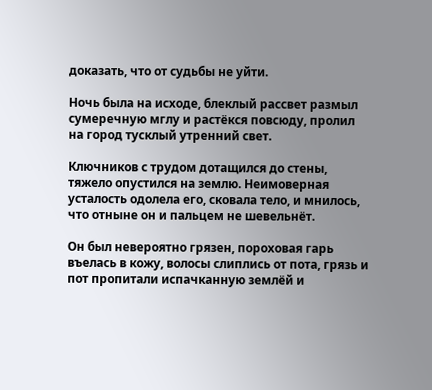доказать, что от судьбы не уйти.

Ночь была на исходе, блеклый рассвет размыл сумеречную мглу и растёкся повсюду, пролил на город тусклый утренний свет.

Ключников с трудом дотащился до стены, тяжело опустился на землю. Неимоверная усталость одолела его, сковала тело, и мнилось, что отныне он и пальцем не шевельнёт.

Он был невероятно грязен, пороховая гарь въелась в кожу, волосы слиплись от пота, грязь и пот пропитали испачканную землёй и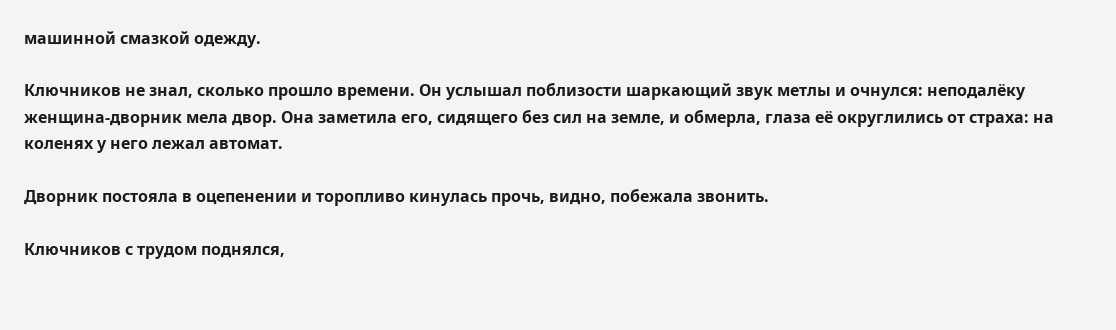машинной смазкой одежду.

Ключников не знал, сколько прошло времени. Он услышал поблизости шаркающий звук метлы и очнулся: неподалёку женщина-дворник мела двор. Она заметила его, сидящего без сил на земле, и обмерла, глаза её округлились от страха: на коленях у него лежал автомат.

Дворник постояла в оцепенении и торопливо кинулась прочь, видно, побежала звонить.

Ключников с трудом поднялся,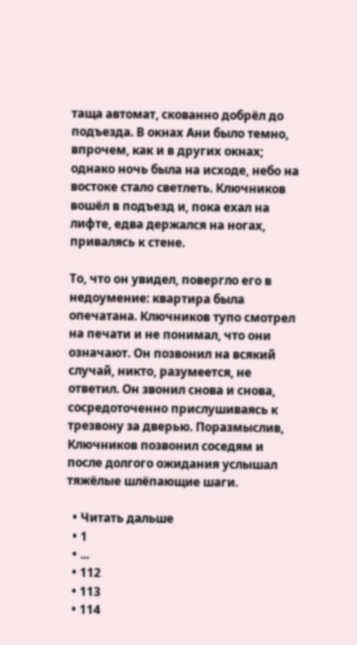таща автомат, скованно добрёл до подъезда. В окнах Ани было темно, впрочем, как и в других окнах; однако ночь была на исходе, небо на востоке стало светлеть. Ключников вошёл в подъезд и, пока ехал на лифте, едва держался на ногах, привалясь к стене.

То, что он увидел, повергло его в недоумение: квартира была опечатана. Ключников тупо смотрел на печати и не понимал, что они означают. Он позвонил на всякий случай, никто, разумеется, не ответил. Он звонил снова и снова, сосредоточенно прислушиваясь к трезвону за дверью. Поразмыслив, Ключников позвонил соседям и после долгого ожидания услышал тяжёлые шлёпающие шаги.

  • Читать дальше
  • 1
  • ...
  • 112
  • 113
  • 114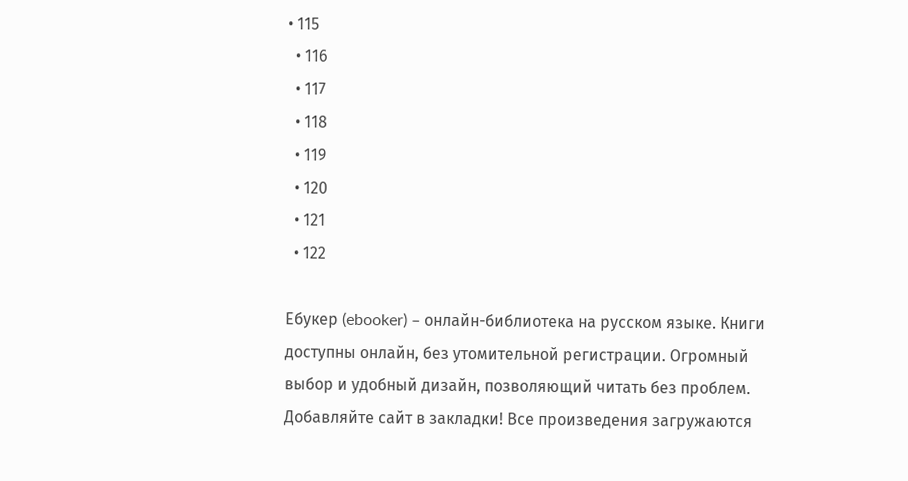• 115
  • 116
  • 117
  • 118
  • 119
  • 120
  • 121
  • 122

Ебукер (ebooker) – онлайн-библиотека на русском языке. Книги доступны онлайн, без утомительной регистрации. Огромный выбор и удобный дизайн, позволяющий читать без проблем. Добавляйте сайт в закладки! Все произведения загружаются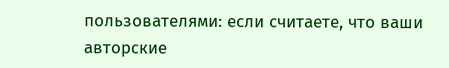пользователями: если считаете, что ваши авторские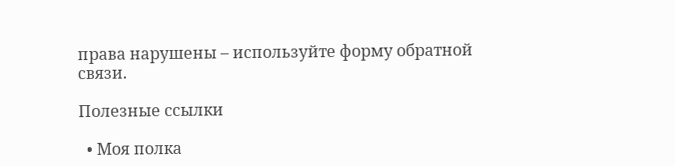права нарушены – используйте форму обратной связи.

Полезные ссылки

  • Моя полка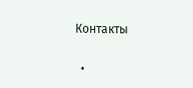Контакты

  •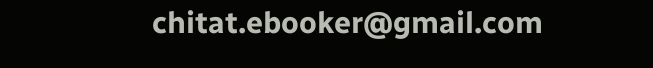chitat.ebooker@gmail.com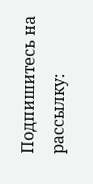Подпишитесь на рассылку: